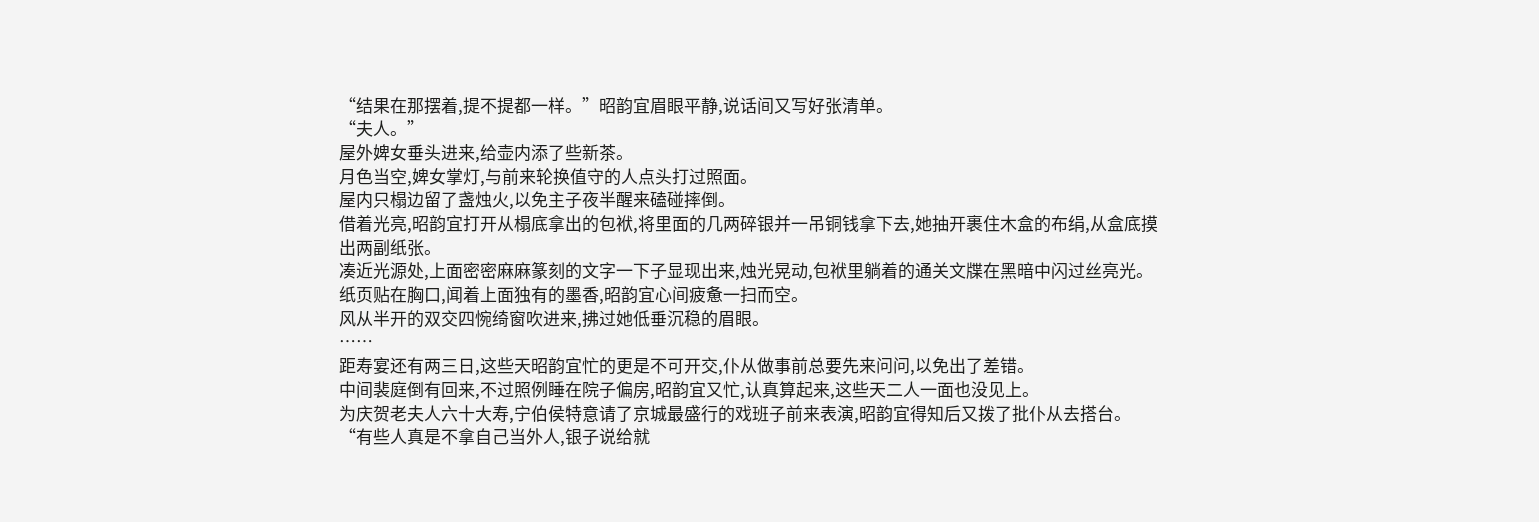“结果在那摆着,提不提都一样。”昭韵宜眉眼平静,说话间又写好张清单。
“夫人。”
屋外婢女垂头进来,给壶内添了些新茶。
月色当空,婢女掌灯,与前来轮换值守的人点头打过照面。
屋内只榻边留了盏烛火,以免主子夜半醒来磕碰摔倒。
借着光亮,昭韵宜打开从榻底拿出的包袱,将里面的几两碎银并一吊铜钱拿下去,她抽开裹住木盒的布绢,从盒底摸出两副纸张。
凑近光源处,上面密密麻麻篆刻的文字一下子显现出来,烛光晃动,包袱里躺着的通关文牒在黑暗中闪过丝亮光。
纸页贴在胸口,闻着上面独有的墨香,昭韵宜心间疲惫一扫而空。
风从半开的双交四惋绮窗吹进来,拂过她低垂沉稳的眉眼。
……
距寿宴还有两三日,这些天昭韵宜忙的更是不可开交,仆从做事前总要先来问问,以免出了差错。
中间裴庭倒有回来,不过照例睡在院子偏房,昭韵宜又忙,认真算起来,这些天二人一面也没见上。
为庆贺老夫人六十大寿,宁伯侯特意请了京城最盛行的戏班子前来表演,昭韵宜得知后又拨了批仆从去搭台。
“有些人真是不拿自己当外人,银子说给就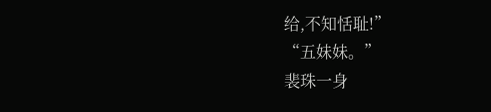给,不知恬耻!”
“五妹妹。”
裴珠一身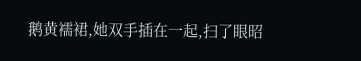鹅黄襦裙,她双手插在一起,扫了眼昭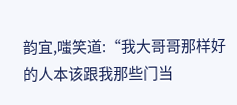韵宜,嗤笑道:“我大哥哥那样好的人本该跟我那些门当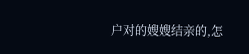户对的嫂嫂结亲的,怎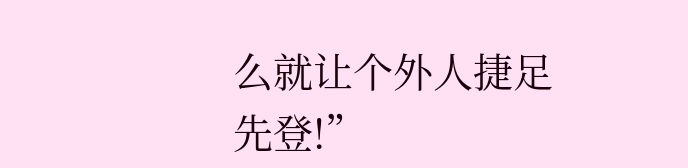么就让个外人捷足先登!”